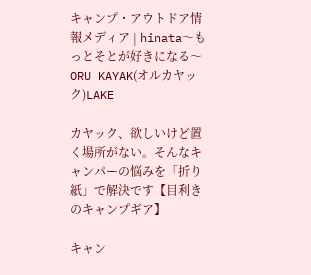キャンプ・アウトドア情報メディア | hinata〜もっとそとが好きになる〜
ORU KAYAK(オルカヤック)LAKE

カヤック、欲しいけど置く場所がない。そんなキャンパーの悩みを「折り紙」で解決です【目利きのキャンプギア】

キャン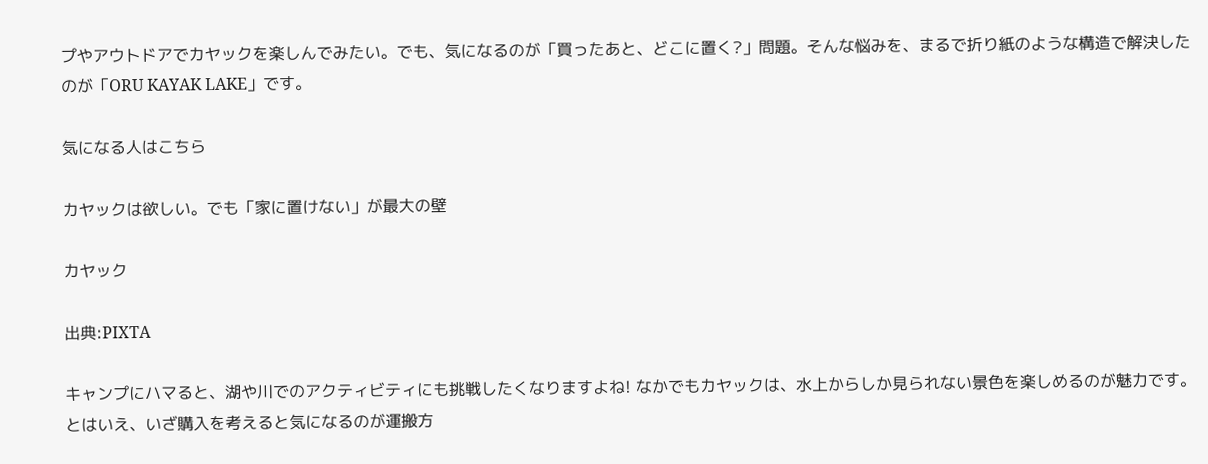プやアウトドアでカヤックを楽しんでみたい。でも、気になるのが「買ったあと、どこに置く?」問題。そんな悩みを、まるで折り紙のような構造で解決したのが「ORU KAYAK LAKE」です。

気になる人はこちら

カヤックは欲しい。でも「家に置けない」が最大の壁

カヤック

出典:PIXTA

キャンプにハマると、湖や川でのアクティビティにも挑戦したくなりますよね! なかでもカヤックは、水上からしか見られない景色を楽しめるのが魅力です。 とはいえ、いざ購入を考えると気になるのが運搬方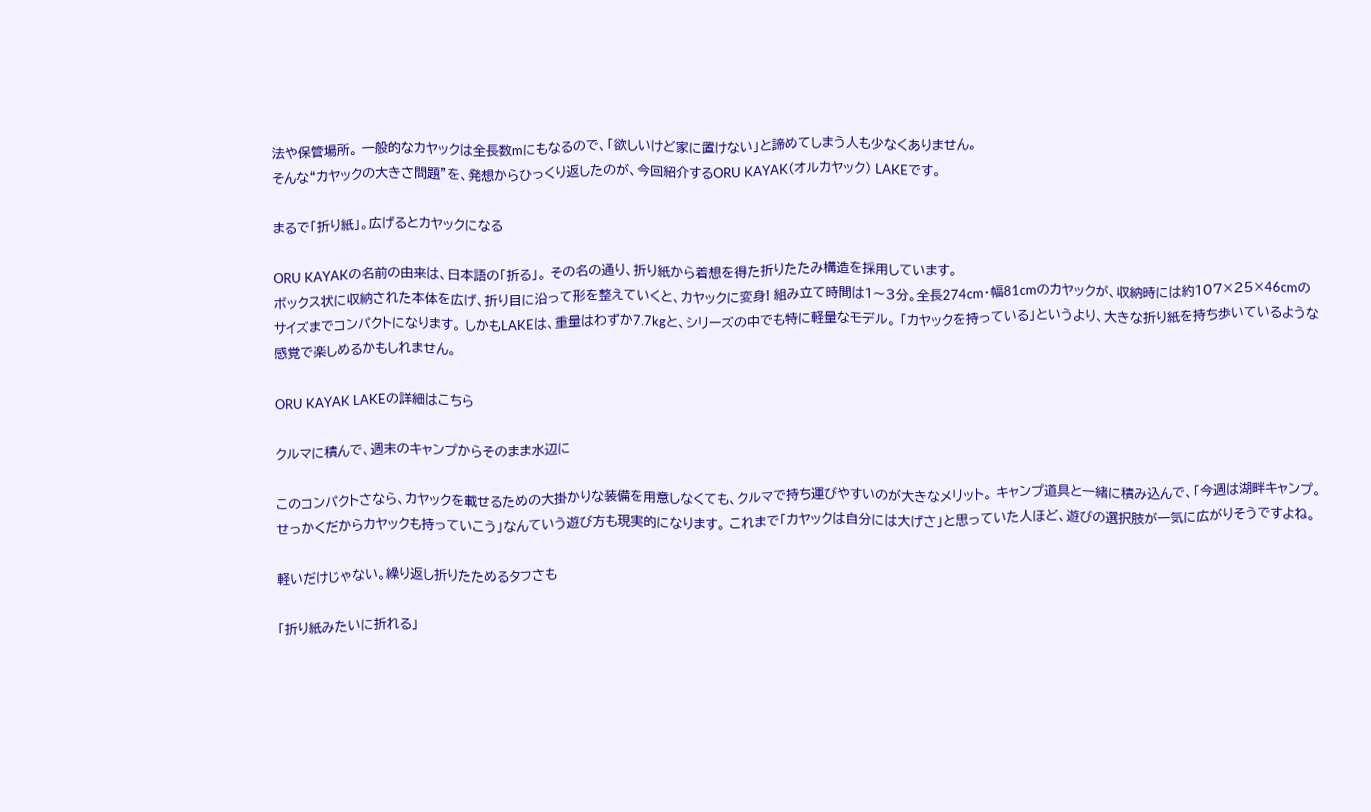法や保管場所。 一般的なカヤックは全長数mにもなるので、「欲しいけど家に置けない」と諦めてしまう人も少なくありません。
そんな“カヤックの大きさ問題”を、発想からひっくり返したのが、今回紹介するORU KAYAK(オルカヤック) LAKEです。

まるで「折り紙」。広げるとカヤックになる

ORU KAYAKの名前の由来は、日本語の「折る」。 その名の通り、折り紙から着想を得た折りたたみ構造を採用しています。
ボックス状に収納された本体を広げ、折り目に沿って形を整えていくと、カヤックに変身! 組み立て時間は1〜3分。全長274cm・幅81cmのカヤックが、収納時には約107×25×46cmのサイズまでコンパクトになります。 しかもLAKEは、重量はわずか7.7kgと、シリーズの中でも特に軽量なモデル。 「カヤックを持っている」というより、大きな折り紙を持ち歩いているような感覚で楽しめるかもしれません。

ORU KAYAK LAKEの詳細はこちら

クルマに積んで、週末のキャンプからそのまま水辺に

このコンパクトさなら、カヤックを載せるための大掛かりな装備を用意しなくても、クルマで持ち運びやすいのが大きなメリット。 キャンプ道具と一緒に積み込んで、「今週は湖畔キャンプ。せっかくだからカヤックも持っていこう」なんていう遊び方も現実的になります。 これまで「カヤックは自分には大げさ」と思っていた人ほど、遊びの選択肢が一気に広がりそうですよね。

軽いだけじゃない。繰り返し折りたためるタフさも

「折り紙みたいに折れる」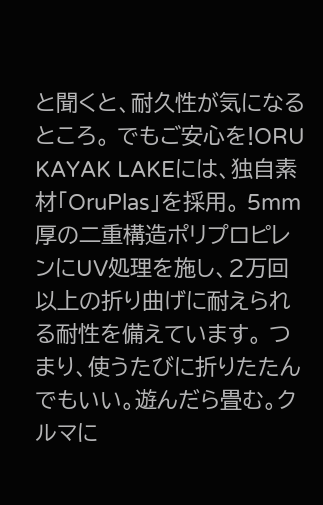と聞くと、耐久性が気になるところ。 でもご安心を!ORU KAYAK LAKEには、独自素材「OruPlas」を採用。 5mm厚の二重構造ポリプロピレンにUV処理を施し、2万回以上の折り曲げに耐えられる耐性を備えています。 つまり、使うたびに折りたたんでもいい。遊んだら畳む。クルマに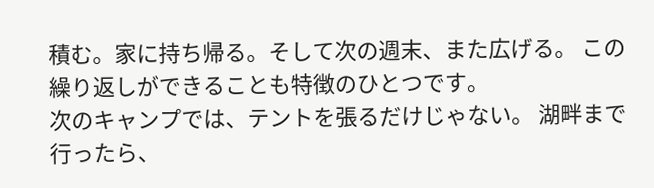積む。家に持ち帰る。そして次の週末、また広げる。 この繰り返しができることも特徴のひとつです。
次のキャンプでは、テントを張るだけじゃない。 湖畔まで行ったら、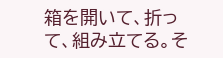箱を開いて、折って、組み立てる。そ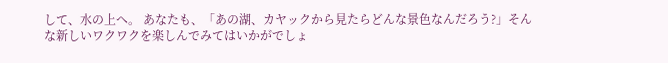して、水の上へ。 あなたも、「あの湖、カヤックから見たらどんな景色なんだろう?」そんな新しいワクワクを楽しんでみてはいかがでしょ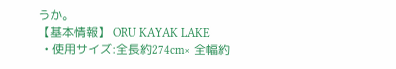うか。
【基本情報】 ORU KAYAK LAKE
  • 使用サイズ:全長約274cm× 全幅約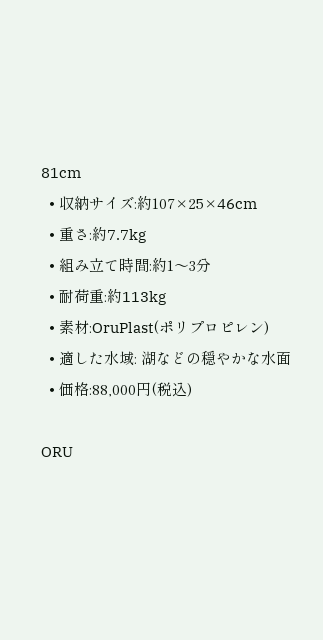81cm
  • 収納サイズ:約107×25×46cm
  • 重さ:約7.7kg
  • 組み立て時間:約1〜3分
  • 耐荷重:約113kg
  • 素材:OruPlast(ポリプロピレン)
  • 適した水域: 湖などの穏やかな水面
  • 価格:88,000円(税込)

ORU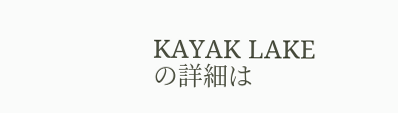KAYAK LAKEの詳細は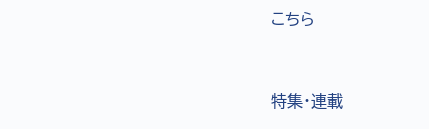こちら


特集・連載